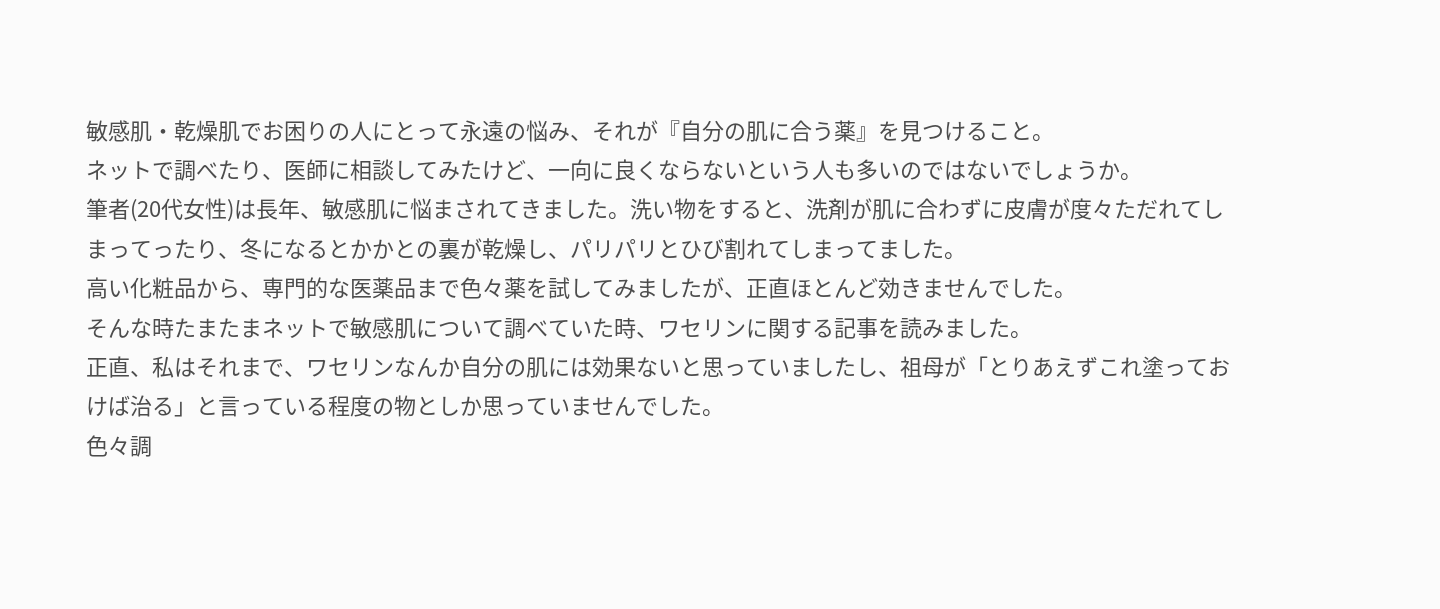敏感肌・乾燥肌でお困りの人にとって永遠の悩み、それが『自分の肌に合う薬』を見つけること。
ネットで調べたり、医師に相談してみたけど、一向に良くならないという人も多いのではないでしょうか。
筆者(20代女性)は長年、敏感肌に悩まされてきました。洗い物をすると、洗剤が肌に合わずに皮膚が度々ただれてしまってったり、冬になるとかかとの裏が乾燥し、パリパリとひび割れてしまってました。
高い化粧品から、専門的な医薬品まで色々薬を試してみましたが、正直ほとんど効きませんでした。
そんな時たまたまネットで敏感肌について調べていた時、ワセリンに関する記事を読みました。
正直、私はそれまで、ワセリンなんか自分の肌には効果ないと思っていましたし、祖母が「とりあえずこれ塗っておけば治る」と言っている程度の物としか思っていませんでした。
色々調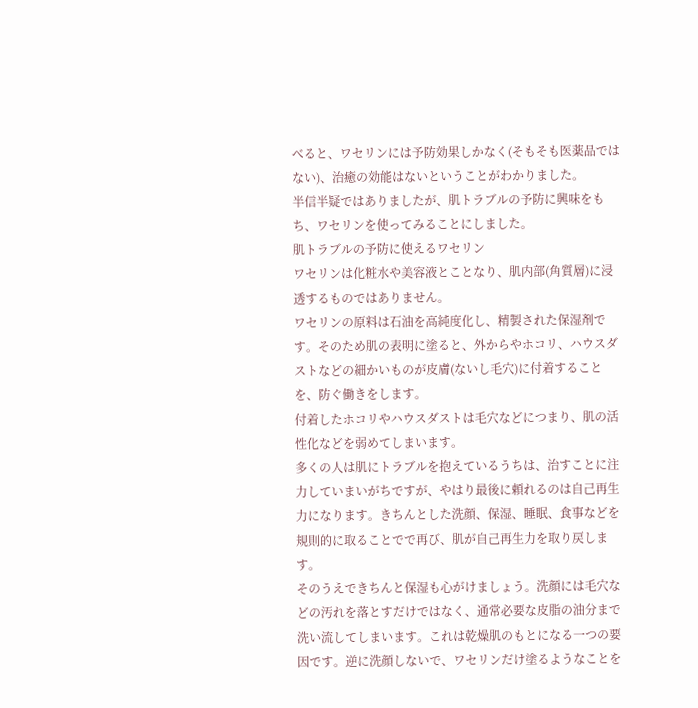べると、ワセリンには予防効果しかなく(そもそも医薬品ではない)、治癒の効能はないということがわかりました。
半信半疑ではありましたが、肌トラブルの予防に興味をもち、ワセリンを使ってみることにしました。
肌トラブルの予防に使えるワセリン
ワセリンは化粧水や美容液とことなり、肌内部(角質層)に浸透するものではありません。
ワセリンの原料は石油を高純度化し、精製された保湿剤です。そのため肌の表明に塗ると、外からやホコリ、ハウスダストなどの細かいものが皮膚(ないし毛穴)に付着することを、防ぐ働きをします。
付着したホコリやハウスダストは毛穴などにつまり、肌の活性化などを弱めてしまいます。
多くの人は肌にトラブルを抱えているうちは、治すことに注力していまいがちですが、やはり最後に頼れるのは自己再生力になります。きちんとした洗顔、保湿、睡眠、食事などを規則的に取ることでで再び、肌が自己再生力を取り戻します。
そのうえできちんと保湿も心がけましょう。洗顔には毛穴などの汚れを落とすだけではなく、通常必要な皮脂の油分まで洗い流してしまいます。これは乾燥肌のもとになる一つの要因です。逆に洗顔しないで、ワセリンだけ塗るようなことを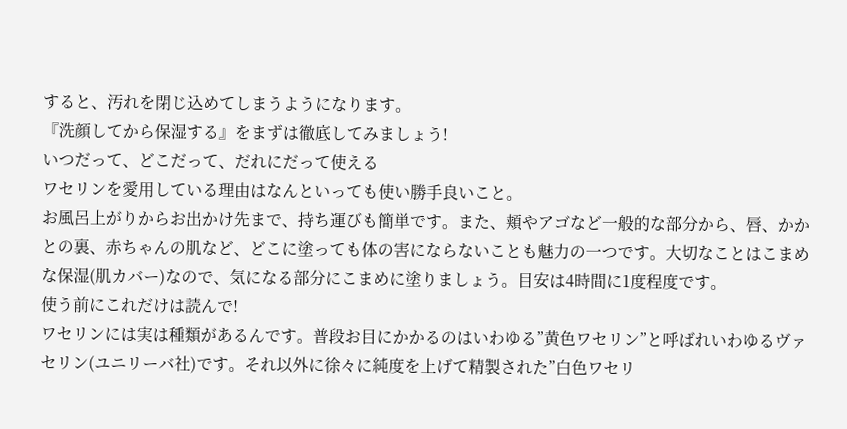すると、汚れを閉じ込めてしまうようになります。
『洗顔してから保湿する』をまずは徹底してみましょう!
いつだって、どこだって、だれにだって使える
ワセリンを愛用している理由はなんといっても使い勝手良いこと。
お風呂上がりからお出かけ先まで、持ち運びも簡単です。また、頬やアゴなど一般的な部分から、唇、かかとの裏、赤ちゃんの肌など、どこに塗っても体の害にならないことも魅力の一つです。大切なことはこまめな保湿(肌カバー)なので、気になる部分にこまめに塗りましょう。目安は4時間に1度程度です。
使う前にこれだけは読んで!
ワセリンには実は種類があるんです。普段お目にかかるのはいわゆる”黄色ワセリン”と呼ばれいわゆるヴァセリン(ユニリーバ社)です。それ以外に徐々に純度を上げて精製された”白色ワセリ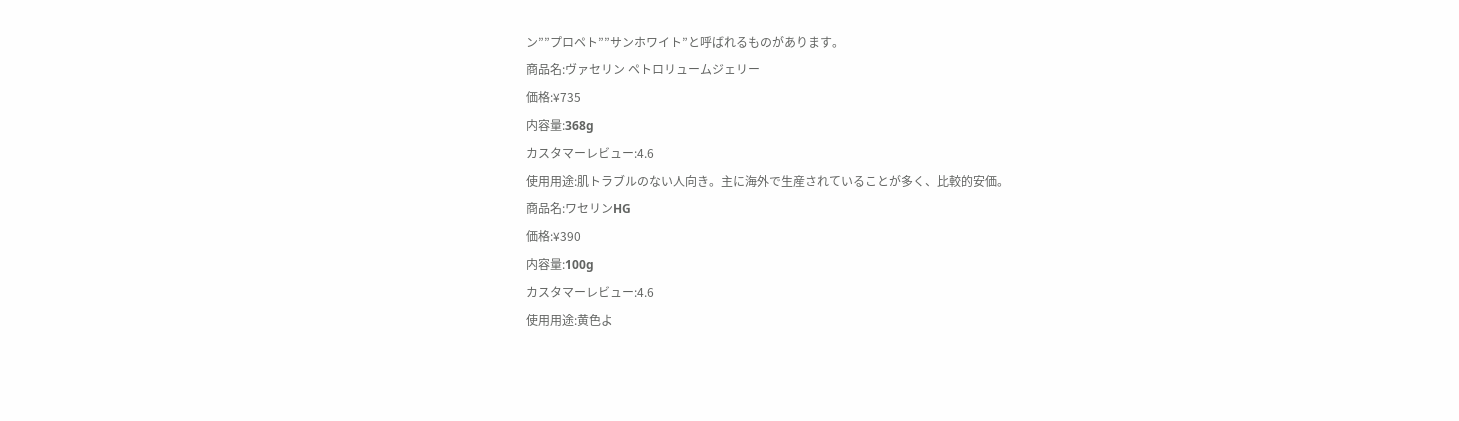ン””プロペト””サンホワイト”と呼ばれるものがあります。
商品名:ヴァセリン ペトロリュームジェリー
価格:¥735
内容量:368g
カスタマーレビュー:4.6
使用用途:肌トラブルのない人向き。主に海外で生産されていることが多く、比較的安価。
商品名:ワセリンHG
価格:¥390
内容量:100g
カスタマーレビュー:4.6
使用用途:黄色よ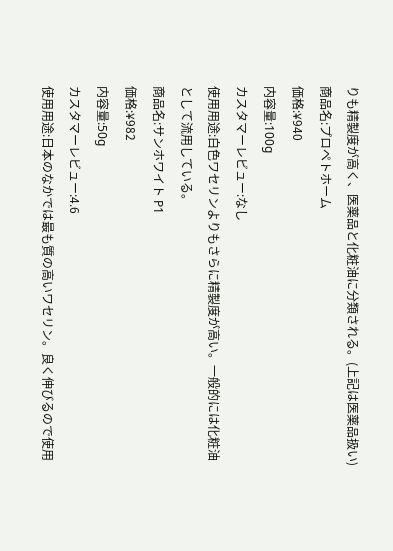りも精製度が高く、医薬品と化粧油に分類される。(上記は医薬品扱い)
商品名:プロペトホーム
価格:¥940
内容量:100g
カスタマーレビュー:なし
使用用途:白色ワセリンよりもさらに精製度が高い。一般的には化粧油として流用している。
商品名:サンホワイト P1
価格:¥982
内容量:50g
カスタマーレビュー:4.6
使用用途:日本のなかでは最も質の高いワセリン。良く伸びるので使用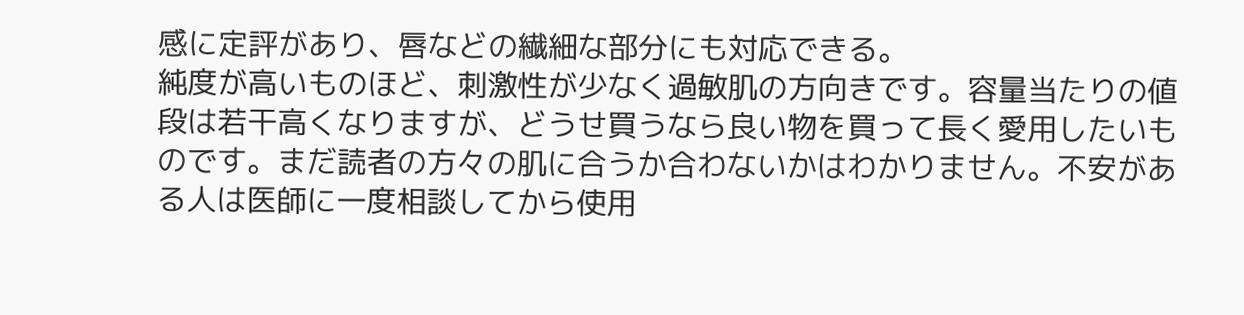感に定評があり、唇などの繊細な部分にも対応できる。
純度が高いものほど、刺激性が少なく過敏肌の方向きです。容量当たりの値段は若干高くなりますが、どうせ買うなら良い物を買って長く愛用したいものです。まだ読者の方々の肌に合うか合わないかはわかりません。不安がある人は医師に一度相談してから使用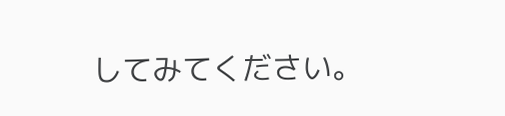してみてください。